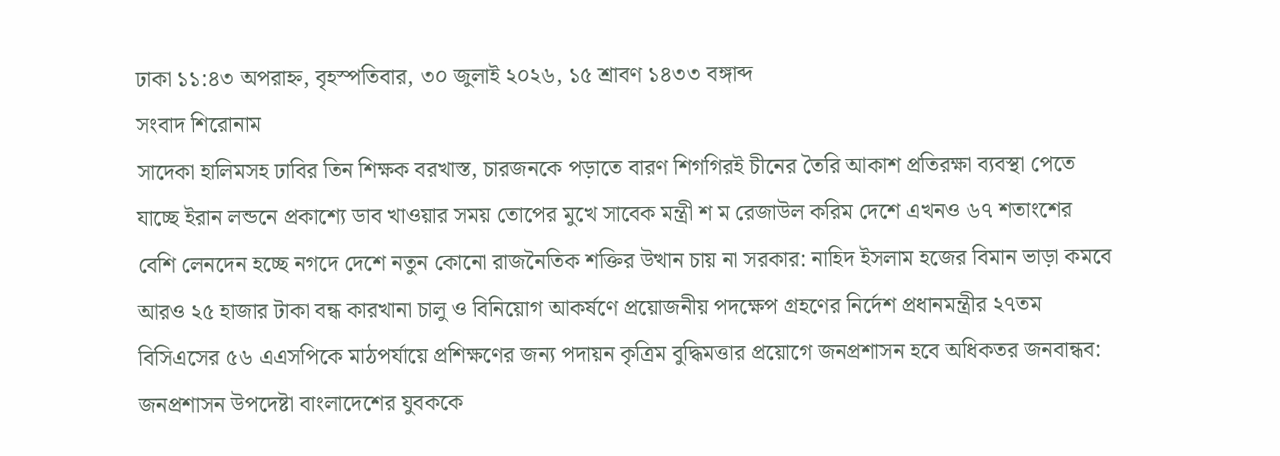ঢাকা ১১:৪৩ অপরাহ্ন, বৃহস্পতিবার, ৩০ জুলাই ২০২৬, ১৫ শ্রাবণ ১৪৩৩ বঙ্গাব্দ
সংবাদ শিরোনাম
সাদেকা হালিমসহ ঢাবির তিন শিক্ষক বরখাস্ত, চারজনকে পড়াতে বারণ শিগগিরই চীনের তৈরি আকাশ প্রতিরক্ষা ব্যবস্থা পেতে যাচ্ছে ইরান লন্ডনে প্রকাশ্যে ডাব খাওয়ার সময় তোপের মুখে সাবেক মন্ত্রী শ ম রেজাউল করিম দেশে এখনও ৬৭ শতাংশের বেশি লেনদেন হচ্ছে নগদে দেশে নতুন কোনো রাজনৈতিক শক্তির উত্থান চায় না সরকার: নাহিদ ইসলাম হজের বিমান ভাড়া কমবে আরও ২৫ হাজার টাকা বন্ধ কারখানা চালু ও বিনিয়োগ আকর্ষণে প্রয়োজনীয় পদক্ষেপ গ্রহণের নির্দেশ প্রধানমন্ত্রীর ২৭তম বিসিএসের ৫৬ এএসপিকে মাঠপর্যায়ে প্রশিক্ষণের জন্য পদায়ন কৃত্রিম বুদ্ধিমত্তার প্রয়োগে জনপ্রশাসন হবে অধিকতর জনবান্ধব: জনপ্রশাসন উপদেষ্টা বাংলাদেশের যুবককে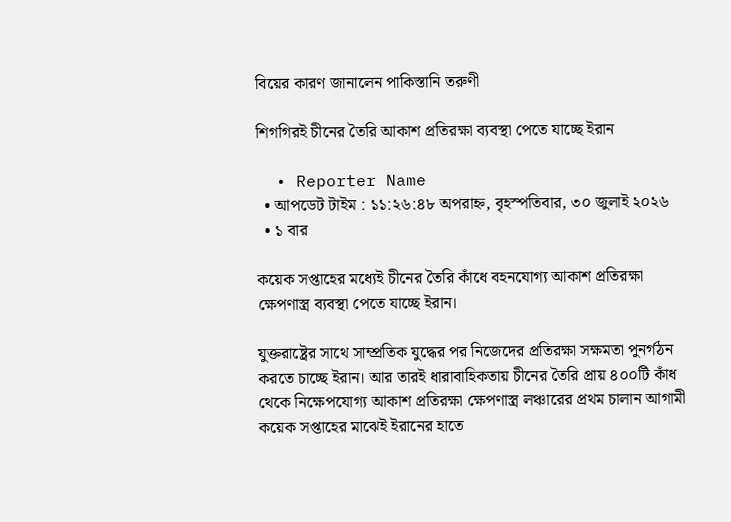বিয়ের কারণ জানালেন পাকিস্তানি তরুণী

শিগগিরই চীনের তৈরি আকাশ প্রতিরক্ষা ব্যবস্থা পেতে যাচ্ছে ইরান

  • Reporter Name
  • আপডেট টাইম : ১১:২৬:৪৮ অপরাহ্ন, বৃহস্পতিবার, ৩০ জুলাই ২০২৬
  • ১ বার

কয়েক সপ্তাহের মধ্যেই চীনের তৈরি কাঁধে বহনযোগ্য আকাশ প্রতিরক্ষা ক্ষেপণাস্ত্র ব্যবস্থা পেতে যাচ্ছে ইরান।

যুক্তরাষ্ট্রের সাথে সাম্প্রতিক যুদ্ধের পর নিজেদের প্রতিরক্ষা সক্ষমতা পুনর্গঠন করতে চাচ্ছে ইরান। আর তারই ধারাবাহিকতায় চীনের তৈরি প্রায় ৪০০টি কাঁধ থেকে নিক্ষেপযোগ্য আকাশ প্রতিরক্ষা ক্ষেপণাস্ত্র লঞ্চারের প্রথম চালান আগামী কয়েক সপ্তাহের মাঝেই ইরানের হাতে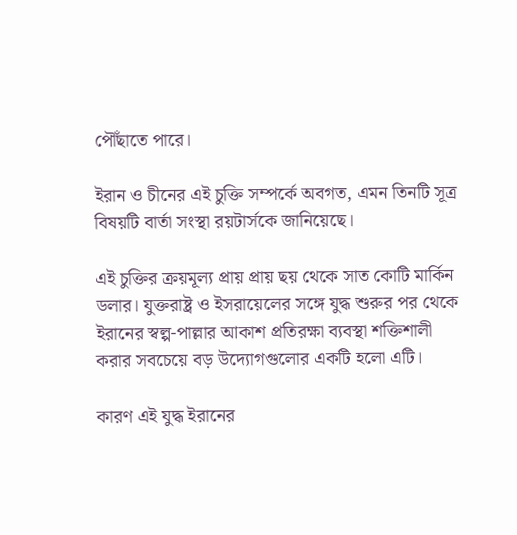পৌঁছাতে পারে।

ইরান ও চীনের এই চুক্তি সম্পর্কে অবগত, এমন তিনটি সূত্র বিষয়টি বার্তা সংস্থা রয়টার্সকে জানিয়েছে।

এই চুক্তির ক্রয়মূল্য প্রায় প্রায় ছয় থেকে সাত কোটি মার্কিন ডলার। যুক্তরাষ্ট্র ও ইসরায়েলের সঙ্গে যুদ্ধ শুরুর পর থেকে ইরানের স্বল্প-পাল্লার আকাশ প্রতিরক্ষা ব্যবস্থা শক্তিশালী করার সবচেয়ে বড় উদ্যোগগুলোর একটি হলো এটি।

কারণ এই যুদ্ধ ইরানের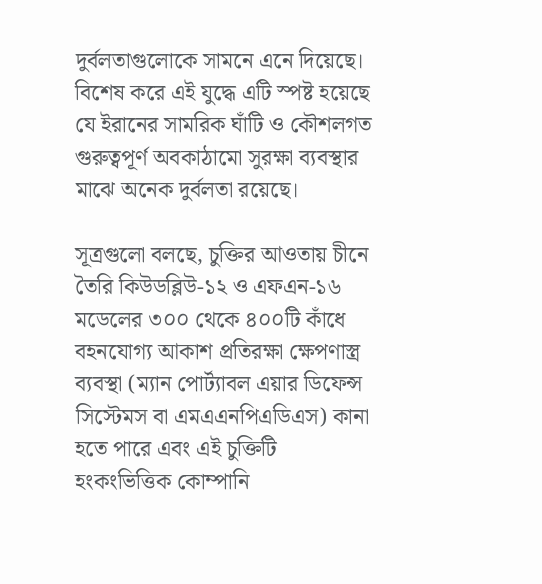দুর্বলতাগুলোকে সামনে এনে দিয়েছে। বিশেষ করে এই যুদ্ধে এটি স্পষ্ট হয়েছে যে ইরানের সামরিক ঘাঁটি ও কৌশলগত গুরুত্বপূর্ণ অবকাঠামো সুরক্ষা ব্যবস্থার মাঝে অনেক দুর্বলতা রয়েছে।

সূত্রগুলো বলছে, চুক্তির আওতায় চীনে তৈরি কিউডব্লিউ-১২ ও এফএন-১৬ মডেলের ৩০০ থেকে ৪০০টি কাঁধে বহনযোগ্য আকাশ প্রতিরক্ষা ক্ষেপণাস্ত্র ব্যবস্থা (ম্যান পোর্ট্যাবল এয়ার ডিফেন্স সিস্টেমস বা এমএএনপিএডিএস) কানা হতে পারে এবং এই চুক্তিটি হংকংভিত্তিক কোম্পানি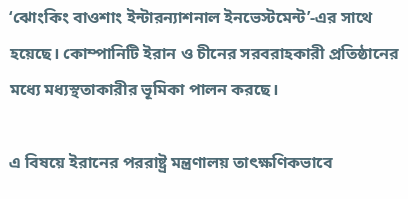‘ঝোংকিং বাওশাং ইন্টারন্যাশনাল ইনভেস্টমেন্ট’-এর সাথে হয়েছে। কোম্পানিটি ইরান ও চীনের সরবরাহকারী প্রতিষ্ঠানের মধ্যে মধ্যস্থতাকারীর ভূমিকা পালন করছে।

এ বিষয়ে ইরানের পররাষ্ট্র মন্ত্রণালয় তাৎক্ষণিকভাবে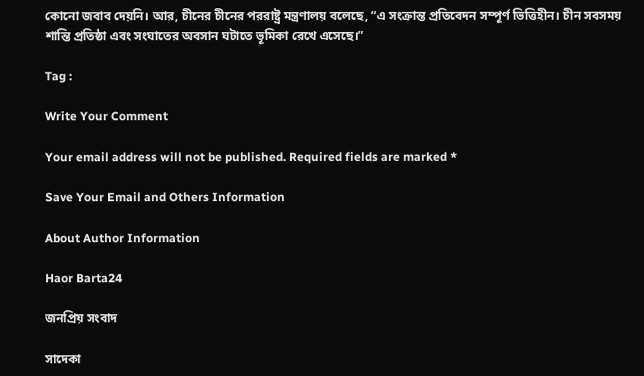কোনো জবাব দেয়নি। আর, চীনের চীনের পররাষ্ট্র মন্ত্রণালয় বলেছে, “এ সংক্রান্ত প্রতিবেদন সম্পূর্ণ ভিত্তিহীন। চীন সবসময় শান্তি প্রতিষ্ঠা এবং সংঘাতের অবসান ঘটাতে ভূমিকা রেখে এসেছে।”

Tag :

Write Your Comment

Your email address will not be published. Required fields are marked *

Save Your Email and Others Information

About Author Information

Haor Barta24

জনপ্রিয় সংবাদ

সাদেকা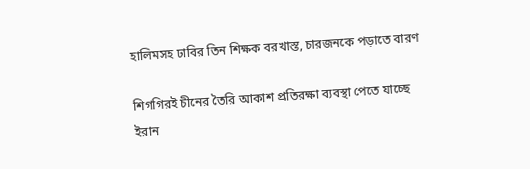হালিমসহ ঢাবির তিন শিক্ষক বরখাস্ত, চারজনকে পড়াতে বারণ

শিগগিরই চীনের তৈরি আকাশ প্রতিরক্ষা ব্যবস্থা পেতে যাচ্ছে ইরান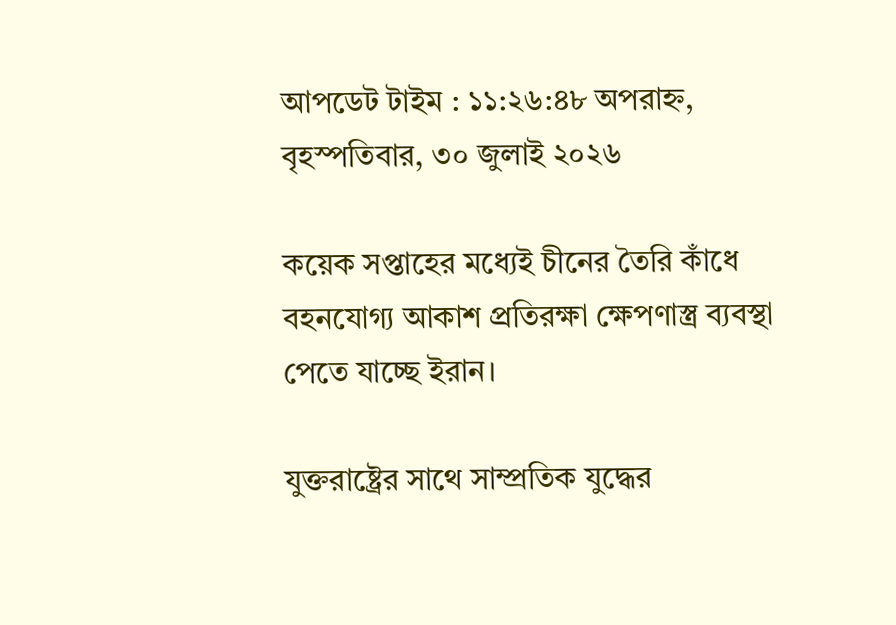আপডেট টাইম : ১১:২৬:৪৮ অপরাহ্ন, বৃহস্পতিবার, ৩০ জুলাই ২০২৬

কয়েক সপ্তাহের মধ্যেই চীনের তৈরি কাঁধে বহনযোগ্য আকাশ প্রতিরক্ষা ক্ষেপণাস্ত্র ব্যবস্থা পেতে যাচ্ছে ইরান।

যুক্তরাষ্ট্রের সাথে সাম্প্রতিক যুদ্ধের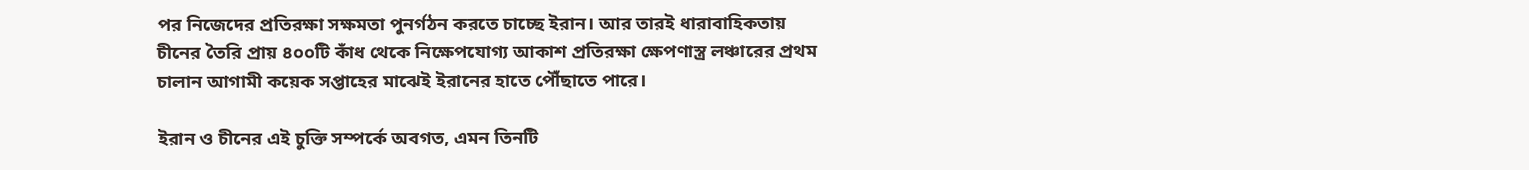পর নিজেদের প্রতিরক্ষা সক্ষমতা পুনর্গঠন করতে চাচ্ছে ইরান। আর তারই ধারাবাহিকতায় চীনের তৈরি প্রায় ৪০০টি কাঁধ থেকে নিক্ষেপযোগ্য আকাশ প্রতিরক্ষা ক্ষেপণাস্ত্র লঞ্চারের প্রথম চালান আগামী কয়েক সপ্তাহের মাঝেই ইরানের হাতে পৌঁছাতে পারে।

ইরান ও চীনের এই চুক্তি সম্পর্কে অবগত, এমন তিনটি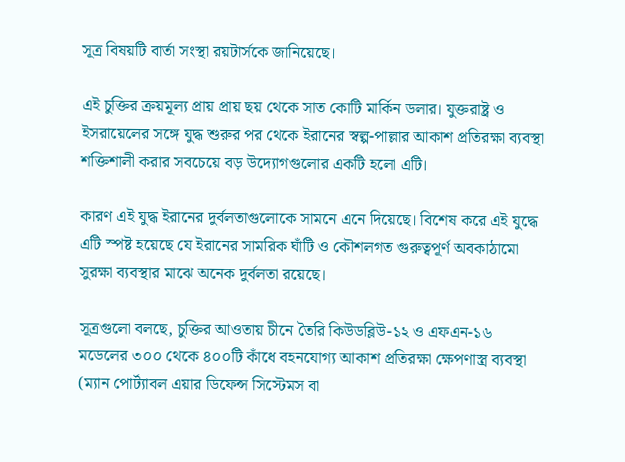সূত্র বিষয়টি বার্তা সংস্থা রয়টার্সকে জানিয়েছে।

এই চুক্তির ক্রয়মূল্য প্রায় প্রায় ছয় থেকে সাত কোটি মার্কিন ডলার। যুক্তরাষ্ট্র ও ইসরায়েলের সঙ্গে যুদ্ধ শুরুর পর থেকে ইরানের স্বল্প-পাল্লার আকাশ প্রতিরক্ষা ব্যবস্থা শক্তিশালী করার সবচেয়ে বড় উদ্যোগগুলোর একটি হলো এটি।

কারণ এই যুদ্ধ ইরানের দুর্বলতাগুলোকে সামনে এনে দিয়েছে। বিশেষ করে এই যুদ্ধে এটি স্পষ্ট হয়েছে যে ইরানের সামরিক ঘাঁটি ও কৌশলগত গুরুত্বপূর্ণ অবকাঠামো সুরক্ষা ব্যবস্থার মাঝে অনেক দুর্বলতা রয়েছে।

সূত্রগুলো বলছে, চুক্তির আওতায় চীনে তৈরি কিউডব্লিউ-১২ ও এফএন-১৬ মডেলের ৩০০ থেকে ৪০০টি কাঁধে বহনযোগ্য আকাশ প্রতিরক্ষা ক্ষেপণাস্ত্র ব্যবস্থা (ম্যান পোর্ট্যাবল এয়ার ডিফেন্স সিস্টেমস বা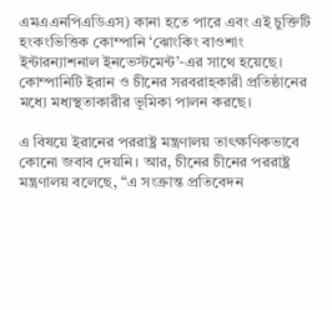এমএএনপিএডিএস) কানা হতে পারে এবং এই চুক্তিটি হংকংভিত্তিক কোম্পানি ‘ঝোংকিং বাওশাং ইন্টারন্যাশনাল ইনভেস্টমেন্ট’-এর সাথে হয়েছে। কোম্পানিটি ইরান ও চীনের সরবরাহকারী প্রতিষ্ঠানের মধ্যে মধ্যস্থতাকারীর ভূমিকা পালন করছে।

এ বিষয়ে ইরানের পররাষ্ট্র মন্ত্রণালয় তাৎক্ষণিকভাবে কোনো জবাব দেয়নি। আর, চীনের চীনের পররাষ্ট্র মন্ত্রণালয় বলেছে, “এ সংক্রান্ত প্রতিবেদন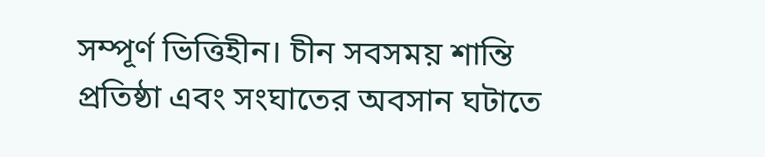সম্পূর্ণ ভিত্তিহীন। চীন সবসময় শান্তি প্রতিষ্ঠা এবং সংঘাতের অবসান ঘটাতে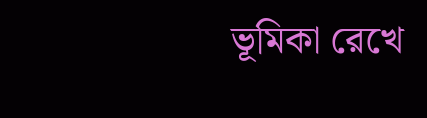ভূমিকা রেখে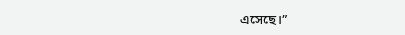এসেছে।”